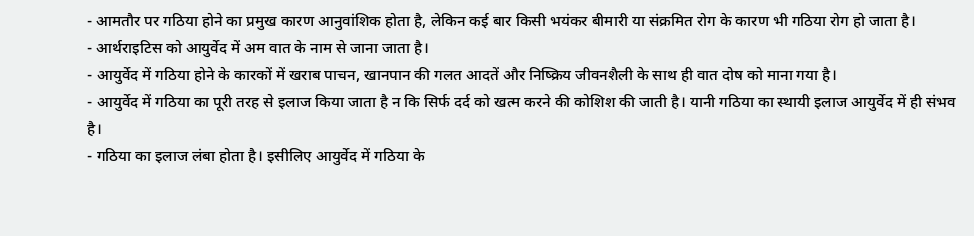- आमतौर पर गठिया होने का प्रमुख कारण आनुवांशिक होता है, लेकिन कई बार किसी भयंकर बीमारी या संक्रमित रोग के कारण भी गठिया रोग हो जाता है।
- आर्थराइटिस को आयुर्वेद में अम वात के नाम से जाना जाता है।
- आयुर्वेद में गठिया होने के कारकों में खराब पाचन, खानपान की गलत आदतें और निष्क्रिय जीवनशैली के साथ ही वात दोष को माना गया है।
- आयुर्वेद में गठिया का पूरी तरह से इलाज किया जाता है न कि सिर्फ दर्द को खत्म करने की कोशिश की जाती है। यानी गठिया का स्थायी इलाज आयुर्वेद में ही संभव है।
- गठिया का इलाज लंबा होता है। इसीलिए आयुर्वेद में गठिया के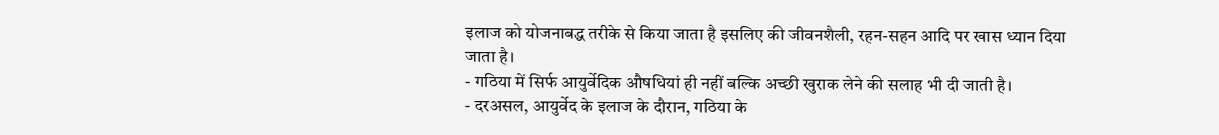इलाज को योजनाबद्ध तरीके से किया जाता है इसलिए की जीवनशैली, रहन-सहन आदि पर खास ध्यान दिया जाता है।
- गठिया में सिर्फ आयुर्वेदिक औषधियां ही नहीं बल्कि अच्छी खुराक लेने की सलाह भी दी जाती है।
- दरअसल, आयुर्वेद के इलाज के दौरान, गठिया के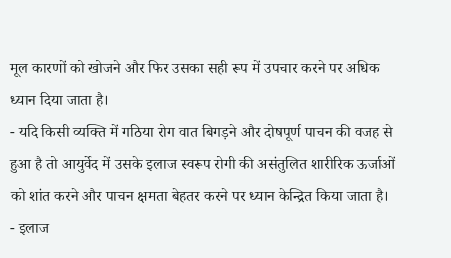मूल कारणों को खोजने और फिर उसका सही रूप में उपचार करने पर अधिक ध्यान दिया जाता है।
- यदि किसी व्यक्ति में गठिया रोग वात बिगड़ने और दोषपूर्ण पाचन की वजह से हुआ है तो आयुर्वेद में उसके इलाज स्वरूप रोगी की असंतुलित शारीरिक ऊर्जाओं को शांत करने और पाचन क्षमता बेहतर करने पर ध्यान केन्द्रित किया जाता है।
- इलाज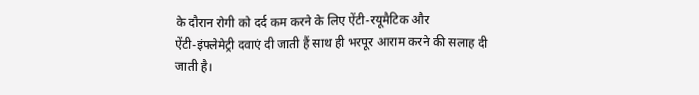के दौरान रोगी को दर्द कम करने के लिए ऐंटी-रयूमैटिक और
ऐंटी-इंफ्लेमेट्री दवाएं दी जाती हैं साथ ही भरपूर आराम करने की सलाह दी
जाती है।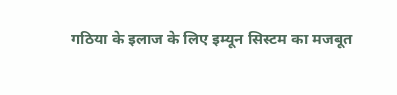गठिया के इलाज के लिए इम्यून सिस्टम का मजबूत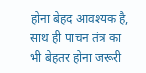होना बेहद आवश्यक है, साथ ही पाचन तंत्र का भी बेहतर होना जरूरी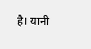है। यानी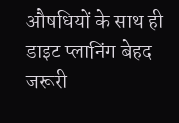औषधियों के साथ ही डाइट प्लानिंग बेहद जरूरी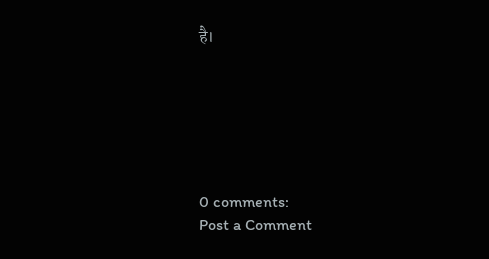है।






0 comments:
Post a Comment